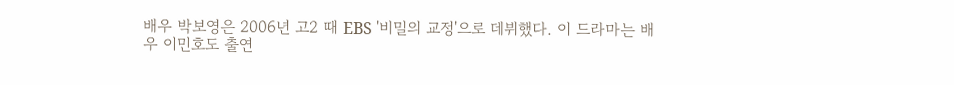배우 박보영은 2006년 고2 때 EBS '비밀의 교정'으로 데뷔했다. 이 드라마는 배우 이민호도 출연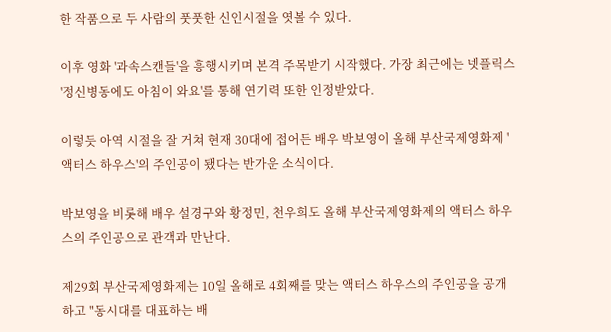한 작품으로 두 사람의 풋풋한 신인시절을 엿볼 수 있다.

이후 영화 '과속스캔들'을 흥행시키며 본격 주목받기 시작했다. 가장 최근에는 넷플릭스 '정신병동에도 아침이 와요'를 통해 연기력 또한 인정받았다.

이렇듯 아역 시절을 잘 거쳐 현재 30대에 접어든 배우 박보영이 올해 부산국제영화제 '액터스 하우스'의 주인공이 됐다는 반가운 소식이다.

박보영을 비롯해 배우 설경구와 황정민, 천우희도 올해 부산국제영화제의 액터스 하우스의 주인공으로 관객과 만난다.

제29회 부산국제영화제는 10일 올해로 4회째를 맞는 액터스 하우스의 주인공을 공개하고 "동시대를 대표하는 배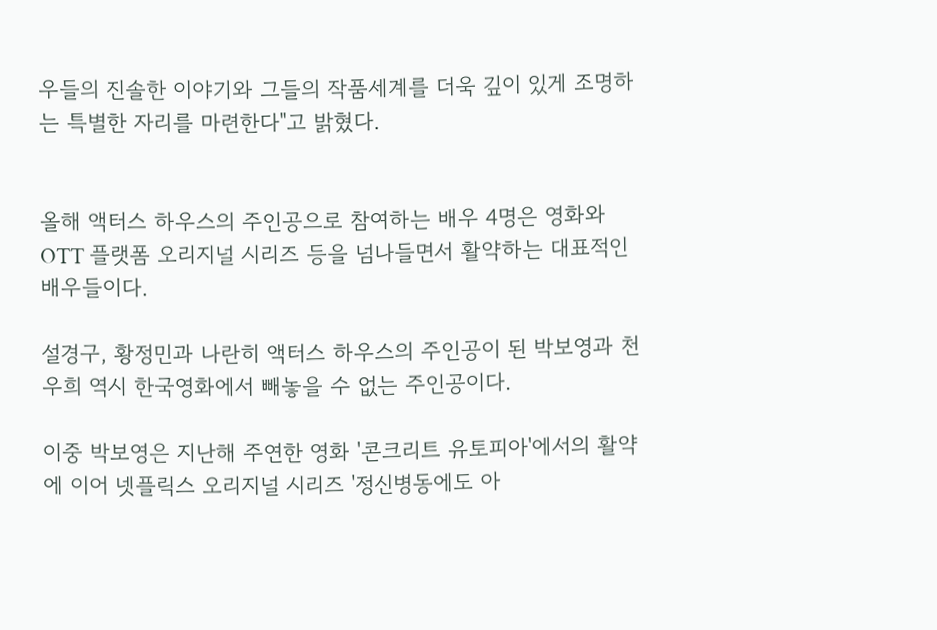우들의 진솔한 이야기와 그들의 작품세계를 더욱 깊이 있게 조명하는 특별한 자리를 마련한다"고 밝혔다.


올해 액터스 하우스의 주인공으로 참여하는 배우 4명은 영화와 OTT 플랫폼 오리지널 시리즈 등을 넘나들면서 활약하는 대표적인 배우들이다.

설경구, 황정민과 나란히 액터스 하우스의 주인공이 된 박보영과 천우희 역시 한국영화에서 빼놓을 수 없는 주인공이다.

이중 박보영은 지난해 주연한 영화 '콘크리트 유토피아'에서의 활약에 이어 넷플릭스 오리지널 시리즈 '정신병동에도 아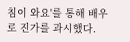침이 와요'를 통해 배우로 진가를 과시했다.